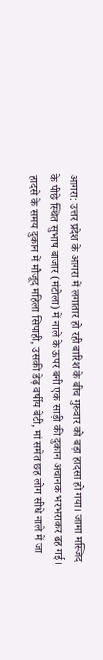आगरा: उत्तर प्रदेश के आगरा में लगातार हो रही बारिश के बीच गुरुवार को बड़ा हादसा हो गया। जामा मस्जिद के पीछे स्थित सुभाष बाजार (मंटोला) में नाले के ऊपर बनी एक साड़ी की दुकान अचानक भरभराकर ढह गई। हादसे के समय दुकान में मौजूद महिला सिपाही, उसकी डेढ़ वर्षीय बेटी, मां समेत छह लोग सीधे नाले में जा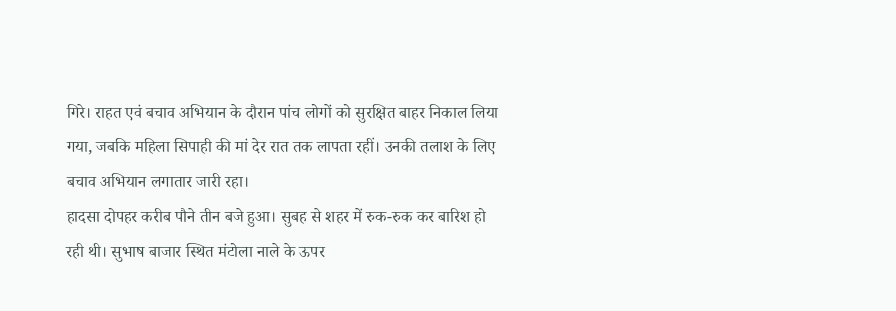गिरे। राहत एवं बचाव अभियान के दौरान पांच लोगों को सुरक्षित बाहर निकाल लिया गया, जबकि महिला सिपाही की मां देर रात तक लापता रहीं। उनकी तलाश के लिए बचाव अभियान लगातार जारी रहा।
हादसा दोपहर करीब पौने तीन बजे हुआ। सुबह से शहर में रुक-रुक कर बारिश हो रही थी। सुभाष बाजार स्थित मंटोला नाले के ऊपर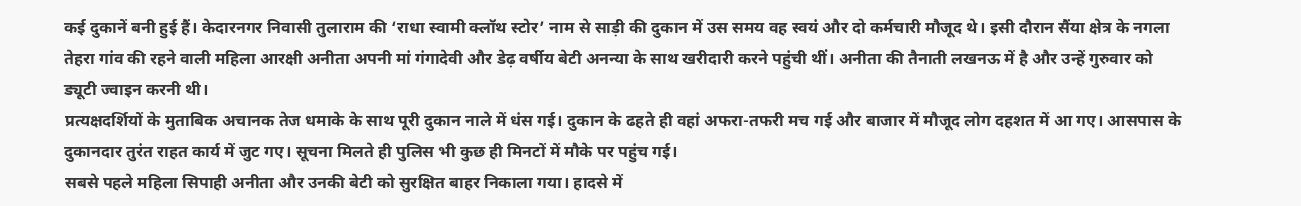कई दुकानें बनी हुई हैं। केदारनगर निवासी तुलाराम की ‘राधा स्वामी क्लॉथ स्टोर’ नाम से साड़ी की दुकान में उस समय वह स्वयं और दो कर्मचारी मौजूद थे। इसी दौरान सैंया क्षेत्र के नगला तेहरा गांव की रहने वाली महिला आरक्षी अनीता अपनी मां गंगादेवी और डेढ़ वर्षीय बेटी अनन्या के साथ खरीदारी करने पहुंची थीं। अनीता की तैनाती लखनऊ में है और उन्हें गुरुवार को ड्यूटी ज्वाइन करनी थी।
प्रत्यक्षदर्शियों के मुताबिक अचानक तेज धमाके के साथ पूरी दुकान नाले में धंस गई। दुकान के ढहते ही वहां अफरा-तफरी मच गई और बाजार में मौजूद लोग दहशत में आ गए। आसपास के दुकानदार तुरंत राहत कार्य में जुट गए। सूचना मिलते ही पुलिस भी कुछ ही मिनटों में मौके पर पहुंच गई।
सबसे पहले महिला सिपाही अनीता और उनकी बेटी को सुरक्षित बाहर निकाला गया। हादसे में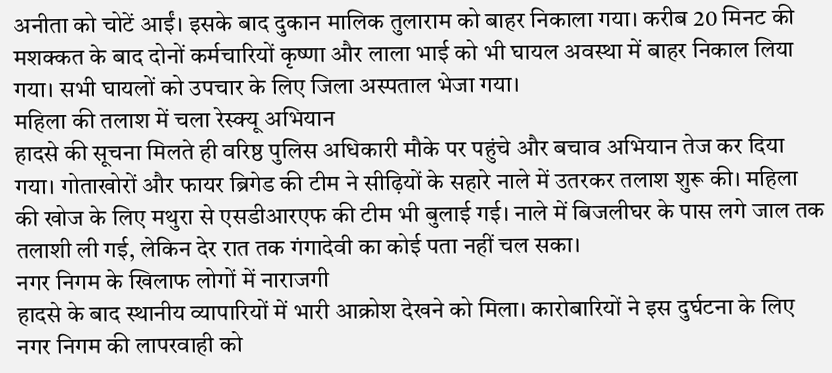अनीता को चोटें आईं। इसके बाद दुकान मालिक तुलाराम को बाहर निकाला गया। करीब 20 मिनट की मशक्कत के बाद दोनों कर्मचारियों कृष्णा और लाला भाई को भी घायल अवस्था में बाहर निकाल लिया गया। सभी घायलों को उपचार के लिए जिला अस्पताल भेजा गया।
महिला की तलाश में चला रेस्क्यू अभियान
हादसे की सूचना मिलते ही वरिष्ठ पुलिस अधिकारी मौके पर पहुंचे और बचाव अभियान तेज कर दिया गया। गोताखोरों और फायर ब्रिगेड की टीम ने सीढ़ियों के सहारे नाले में उतरकर तलाश शुरू की। महिला की खोज के लिए मथुरा से एसडीआरएफ की टीम भी बुलाई गई। नाले में बिजलीघर के पास लगे जाल तक तलाशी ली गई, लेकिन देर रात तक गंगादेवी का कोई पता नहीं चल सका।
नगर निगम के खिलाफ लोगों में नाराजगी
हादसे के बाद स्थानीय व्यापारियों में भारी आक्रोश देखने को मिला। कारोबारियों ने इस दुर्घटना के लिए नगर निगम की लापरवाही को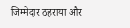जिम्मेदार ठहराया और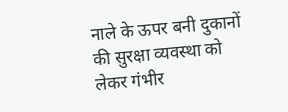नाले के ऊपर बनी दुकानों की सुरक्षा व्यवस्था को लेकर गंभीर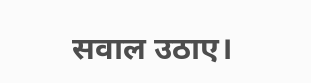सवाल उठाए।